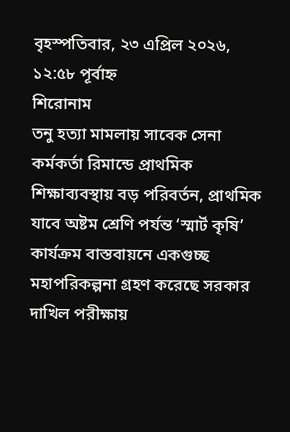বৃহস্পতিবার, ২৩ এপ্রিল ২০২৬, ১২:৫৮ পূর্বাহ্ন
শিরোনাম
তনু হত্যা মামলায় সাবেক সেনা কর্মকর্তা রিমান্ডে প্রাথমিক শিক্ষাব্যবস্থায় বড় পরিবর্তন, প্রাথমিক যাবে অষ্টম শ্রেণি পর্যন্ত ‘স্মার্ট কৃষি’ কার্যক্রম বাস্তবায়নে একগুচ্ছ মহাপরিকল্পনা গ্রহণ করেছে সরকার দাখিল পরীক্ষায়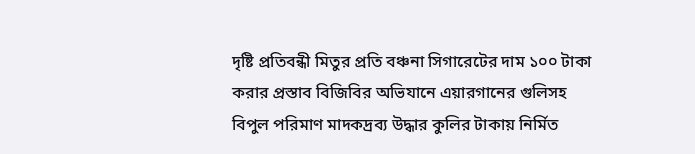দৃষ্টি প্রতিবন্ধী মিতুর প্রতি বঞ্চনা সিগারেটের দাম ১০০ টাকা করার প্রস্তাব বিজিবির অভিযানে এয়ারগানের গুলিসহ বিপুল পরিমাণ মাদকদ্রব্য উদ্ধার কুলির টাকায় নির্মিত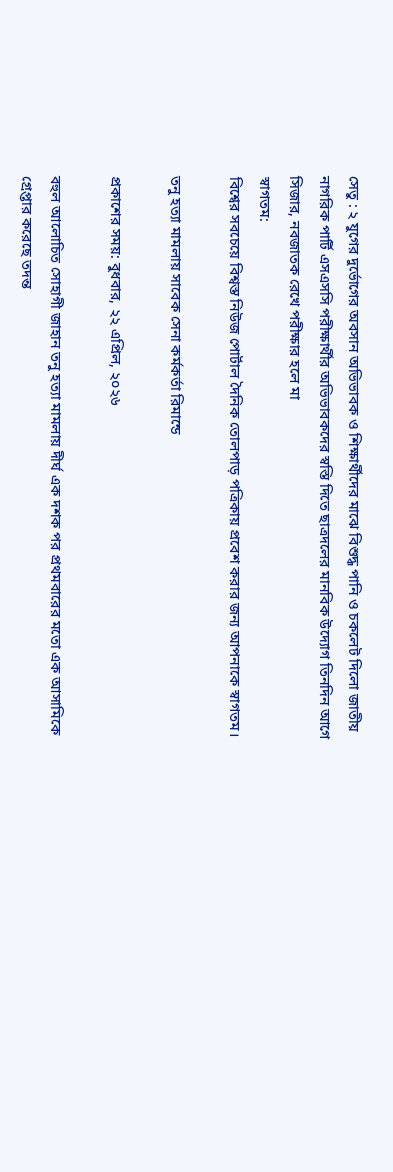সেতু : ২ যুগের দুর্ভোগের অবসান অভিভাবক ও শিক্ষার্থীদের মাঝে বিশুদ্ধ পানি ও চকলেট দিলো জাতীয় নাগরিক পার্টি এসএসসি পরীক্ষার্থীর অভিভাবকদের স্বস্তি দিতে ছাত্রদলের মানবিক উদ্যোগ তিনদিন আগে সিজার, নবজাতক রেখে পরীক্ষার হলে মা
স্বাগতম:
বিশ্বের সবচেয়ে বিশ্বস্ত নিউজ পোর্টাল দৈনিক তোলপাড় পত্রিকায় প্রবেশ করার জন্য আপনাকে স্বাগতম।

তনু হত্যা মামলায় সাবেক সেনা কর্মকর্তা রিমান্ডে

প্রকাশের সময়: বুধবার, ২২ এপ্রিল, ২০২৬

বহুল আলোচিত সোহাগী জাহান তনু হত্যা মামলায় দীর্ঘ এক দশক পর প্রথমবারের মতো এক আসামিকে গ্রেপ্তার করেছে তদন্ত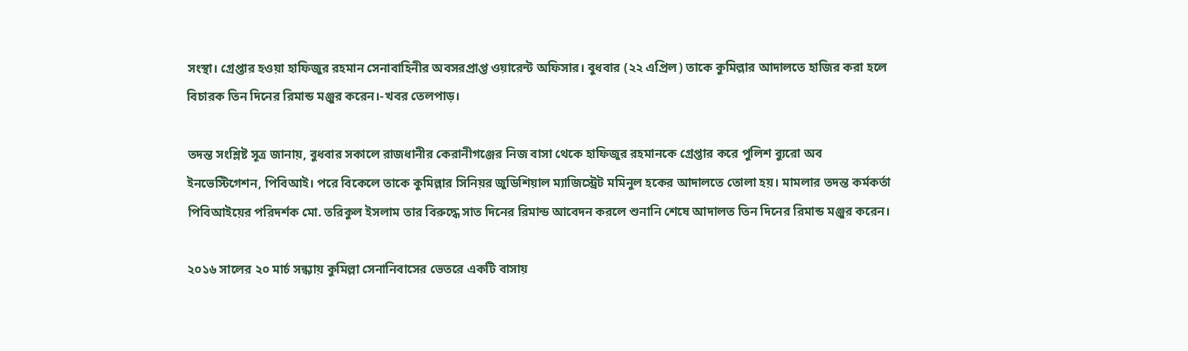সংস্থা। গ্রেপ্তার হওয়া হাফিজুর রহমান সেনাবাহিনীর অবসরপ্রাপ্ত ওয়ারেন্ট অফিসার। বুধবার (২২ এপ্রিল) তাকে কুমিল্লার আদালতে হাজির করা হলে বিচারক তিন দিনের রিমান্ড মঞ্জুর করেন।-খবর তেলপাড়।

তদন্ত সংশ্লিষ্ট সূত্র জানায়, বুধবার সকালে রাজধানীর কেরানীগঞ্জের নিজ বাসা থেকে হাফিজুর রহমানকে গ্রেপ্তার করে পুলিশ ব্যুরো অব ইনভেস্টিগেশন, পিবিআই। পরে বিকেলে তাকে কুমিল্লার সিনিয়র জুডিশিয়াল ম্যাজিস্ট্রেট মমিনুল হকের আদালতে তোলা হয়। মামলার তদন্ত কর্মকর্তা পিবিআইয়ের পরিদর্শক মো. তরিকুল ইসলাম তার বিরুদ্ধে সাত দিনের রিমান্ড আবেদন করলে শুনানি শেষে আদালত তিন দিনের রিমান্ড মঞ্জুর করেন।

২০১৬ সালের ২০ মার্চ সন্ধ্যায় কুমিল্লা সেনানিবাসের ভেতরে একটি বাসায়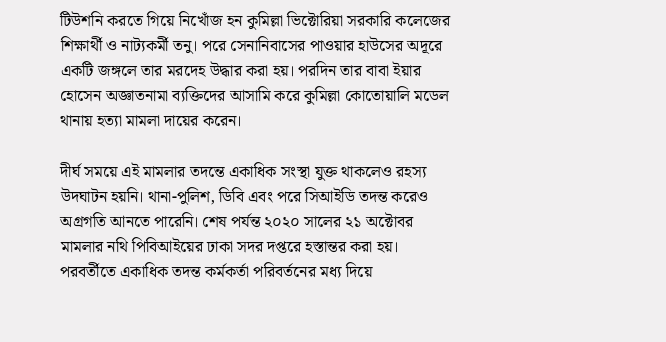টিউশনি করতে গিয়ে নিখোঁজ হন কুমিল্লা ভিক্টোরিয়া সরকারি কলেজের শিক্ষার্থী ও নাট্যকর্মী তনু। পরে সেনানিবাসের পাওয়ার হাউসের অদূরে একটি জঙ্গলে তার মরদেহ উদ্ধার করা হয়। পরদিন তার বাবা ইয়ার হোসেন অজ্ঞাতনামা ব্যক্তিদের আসামি করে কুমিল্লা কোতোয়ালি মডেল থানায় হত্যা মামলা দায়ের করেন।

দীর্ঘ সময়ে এই মামলার তদন্তে একাধিক সংস্থা যুক্ত থাকলেও রহস্য উদঘাটন হয়নি। থানা-পুলিশ, ডিবি এবং পরে সিআইডি তদন্ত করেও অগ্রগতি আনতে পারেনি। শেষ পর্যন্ত ২০২০ সালের ২১ অক্টোবর মামলার নথি পিবিআইয়ের ঢাকা সদর দপ্তরে হস্তান্তর করা হয়। পরবর্তীতে একাধিক তদন্ত কর্মকর্তা পরিবর্তনের মধ্য দিয়ে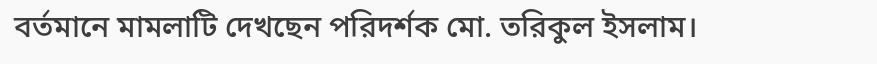বর্তমানে মামলাটি দেখছেন পরিদর্শক মো. তরিকুল ইসলাম।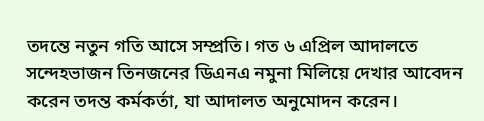তদন্তে নতুন গতি আসে সম্প্রতি। গত ৬ এপ্রিল আদালতে সন্দেহভাজন তিনজনের ডিএনএ নমুনা মিলিয়ে দেখার আবেদন করেন তদন্ত কর্মকর্তা, যা আদালত অনুমোদন করেন।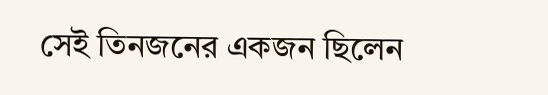সেই তিনজনের একজন ছিলেন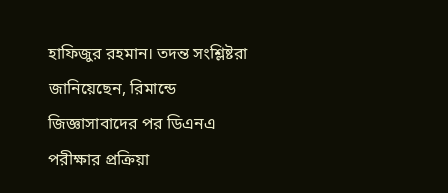হাফিজুর রহমান। তদন্ত সংশ্লিষ্টরা জানিয়েছেন, রিমান্ডে জিজ্ঞাসাবাদের পর ডিএনএ পরীক্ষার প্রক্রিয়া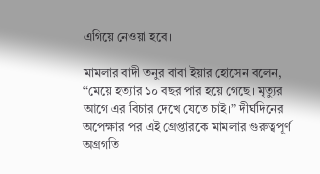এগিয়ে নেওয়া হবে।

মামলার বাদী তনুর বাবা ইয়ার হোসেন বলেন, “মেয়ে হত্যার ১০ বছর পার হয়ে গেছে। মৃত্যুর আগে এর বিচার দেখে যেতে চাই।” দীর্ঘদিনের অপেক্ষার পর এই গ্রেপ্তারকে মামলার গুরুত্বপূর্ণ অগ্রগতি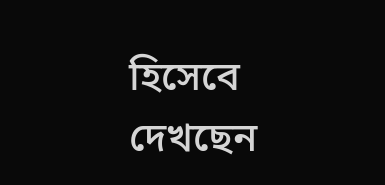হিসেবে দেখছেন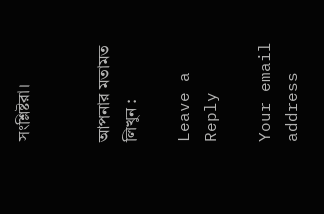সংশ্লিষ্টরা।


আপনার মতামত লিখুন :

Leave a Reply

Your email address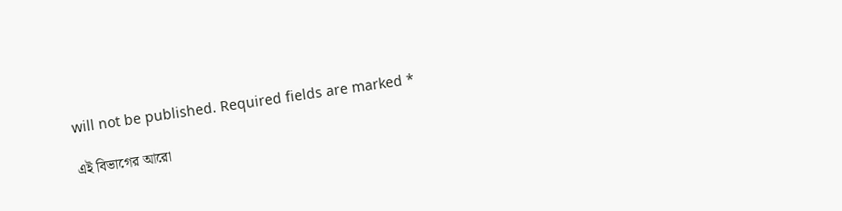will not be published. Required fields are marked *

এই বিভাগের আরো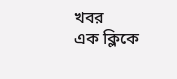খবর
এক ক্লিকে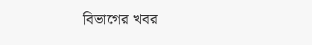বিভাগের খবর